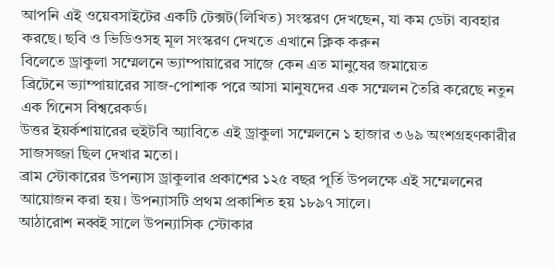আপনি এই ওয়েবসাইটের একটি টেক্সট(লিখিত) সংস্করণ দেখছেন, যা কম ডেটা ব্যবহার করছে। ছবি ও ভিডিওসহ মূল সংস্করণ দেখতে এখানে ক্লিক করুন
বিলেতে ড্রাকুলা সম্মেলনে ভ্যাম্পায়ারের সাজে কেন এত মানুষের জমায়েত
ব্রিটেনে ভ্যাম্পায়ারের সাজ-পোশাক পরে আসা মানুষদের এক সম্মেলন তৈরি করেছে নতুন এক গিনেস বিশ্বরেকর্ড।
উত্তর ইয়র্কশায়ারের হুইটবি অ্যাবিতে এই ড্রাকুলা সম্মেলনে ১ হাজার ৩৬৯ অংশগ্রহণকারীর সাজসজ্জা ছিল দেখার মতো।
ব্রাম স্টোকারের উপন্যাস ড্রাকুলার প্রকাশের ১২৫ বছর পূর্তি উপলক্ষে এই সম্মেলনের আয়োজন করা হয়। উপন্যাসটি প্রথম প্রকাশিত হয় ১৮৯৭ সালে।
আঠারোশ নব্বই সালে উপন্যাসিক স্টোকার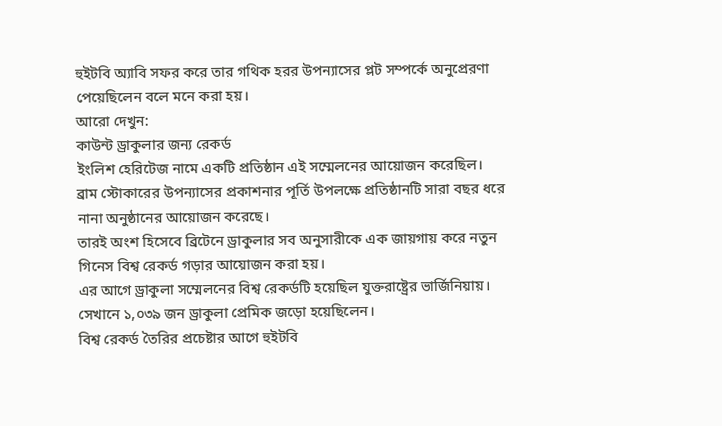হুইটবি অ্যাবি সফর করে তার গথিক হরর উপন্যাসের প্লট সম্পর্কে অনুপ্রেরণা পেয়েছিলেন বলে মনে করা হয়।
আরো দেখুন:
কাউন্ট ড্রাকুলার জন্য রেকর্ড
ইংলিশ হেরিটেজ নামে একটি প্রতিষ্ঠান এই সম্মেলনের আয়োজন করেছিল।
ব্রাম স্টোকারের উপন্যাসের প্রকাশনার পূর্তি উপলক্ষে প্রতিষ্ঠানটি সারা বছর ধরে নানা অনুষ্ঠানের আয়োজন করেছে।
তারই অংশ হিসেবে ব্রিটেনে ড্রাকুলার সব অনুসারীকে এক জায়গায় করে নতুন গিনেস বিশ্ব রেকর্ড গড়ার আয়োজন করা হয়।
এর আগে ড্রাকুলা সম্মেলনের বিশ্ব রেকর্ডটি হয়েছিল যুক্তরাষ্ট্রের ভার্জিনিয়ায়। সেখানে ১,০৩৯ জন ড্রাকুলা প্রেমিক জড়ো হয়েছিলেন।
বিশ্ব রেকর্ড তৈরির প্রচেষ্টার আগে হুইটবি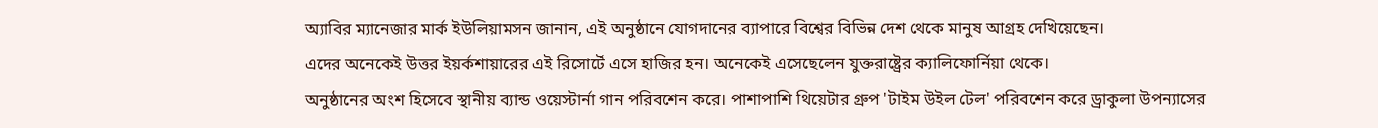অ্যাবির ম্যানেজার মার্ক ইউলিয়ামসন জানান, এই অনুষ্ঠানে যোগদানের ব্যাপারে বিশ্বের বিভিন্ন দেশ থেকে মানুষ আগ্রহ দেখিয়েছেন।
এদের অনেকেই উত্তর ইয়র্কশায়ারের এই রিসোর্টে এসে হাজির হন। অনেকেই এসেছেলেন যুক্তরাষ্ট্রের ক্যালিফোর্নিয়া থেকে।
অনুষ্ঠানের অংশ হিসেবে স্থানীয় ব্যান্ড ওয়েস্টার্না গান পরিবশেন করে। পাশাপাশি থিয়েটার গ্রুপ 'টাইম উইল টেল' পরিবশেন করে ড্রাকুলা উপন্যাসের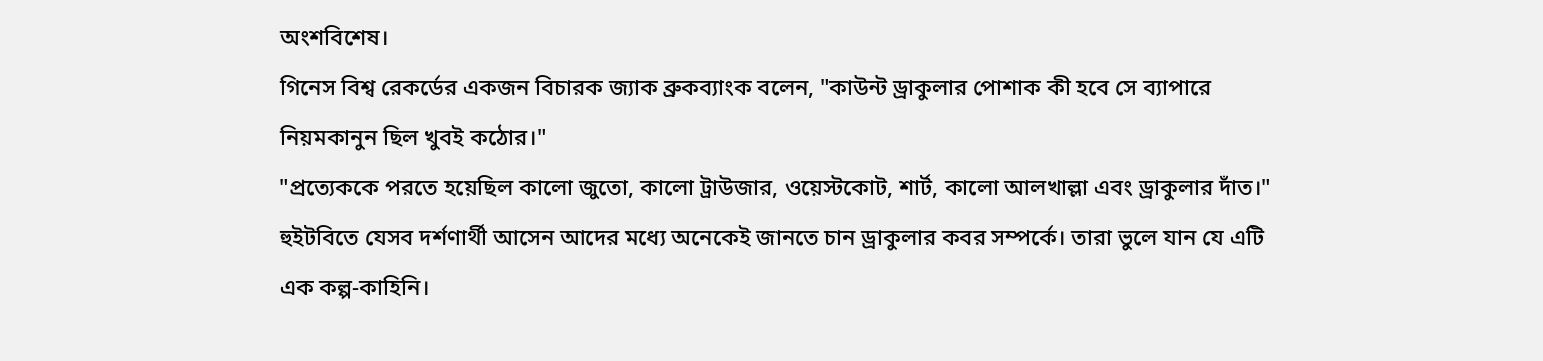অংশবিশেষ।
গিনেস বিশ্ব রেকর্ডের একজন বিচারক জ্যাক ব্রুকব্যাংক বলেন, "কাউন্ট ড্রাকুলার পোশাক কী হবে সে ব্যাপারে নিয়মকানুন ছিল খুবই কঠোর।"
"প্রত্যেককে পরতে হয়েছিল কালো জুতো, কালো ট্রাউজার, ওয়েস্টকোট, শার্ট, কালো আলখাল্লা এবং ড্রাকুলার দাঁত।"
হুইটবিতে যেসব দর্শণার্থী আসেন আদের মধ্যে অনেকেই জানতে চান ড্রাকুলার কবর সম্পর্কে। তারা ভুলে যান যে এটি এক কল্প-কাহিনি।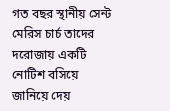গত বছর স্থানীয় সেন্ট মেরিস চার্চ তাদের দরোজায় একটি নোটিশ বসিয়ে জানিয়ে দেয়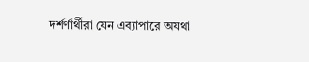দর্শর্ণার্থীরা যেন এব্যাপারে অযথা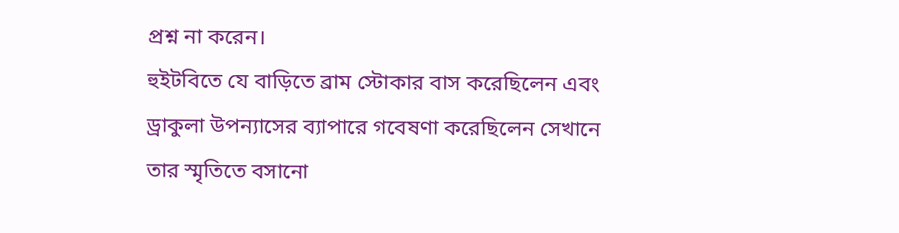প্রশ্ন না করেন।
হুইটবিতে যে বাড়িতে ব্রাম স্টোকার বাস করেছিলেন এবং ড্রাকুলা উপন্যাসের ব্যাপারে গবেষণা করেছিলেন সেখানে তার স্মৃতিতে বসানো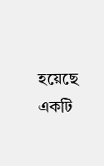হয়েছে একটি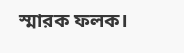স্মারক ফলক।